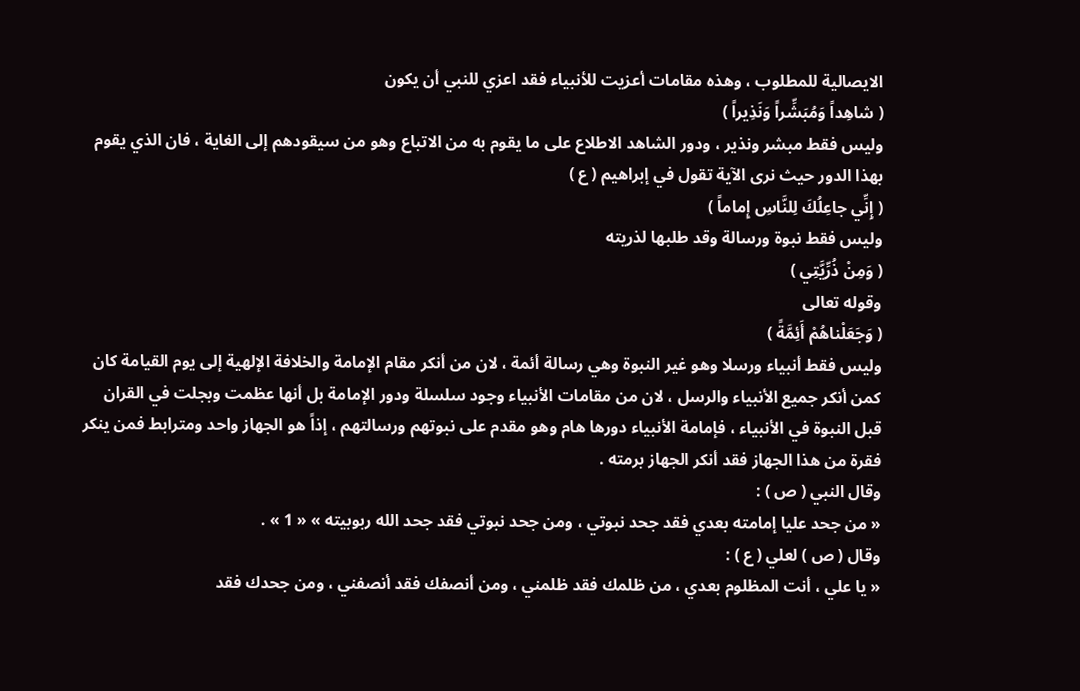الايصالية للمطلوب ، وهذه مقامات أعزيت للأنبياء فقد اعزي للنبي أن يكون
( شاهِداً وَمُبَشِّراً وَنَذِيراً )
وليس فقط مبشر ونذير ، ودور الشاهد الاطلاع على ما يقوم به من الاتباع وهو من سيقودهم إلى الغاية ، فان الذي يقوم بهذا الدور حيث نرى الآية تقول في إبراهيم ( ع )
( إِنِّي جاعِلُكَ لِلنَّاسِ إِماماً )
وليس فقط نبوة ورسالة وقد طلبها لذريته
( وَمِنْ ذُرِّيَّتِي )
وقوله تعالى
( وَجَعَلْناهُمْ أَئِمَّةً )
وليس فقط أنبياء ورسلا وهو غير النبوة وهي رسالة أئمة ، لان من أنكر مقام الإمامة والخلافة الإلهية إلى يوم القيامة كان كمن أنكر جميع الأنبياء والرسل ، لان من مقامات الأنبياء وجود سلسلة ودور الإمامة بل أنها عظمت وبجلت في القران قبل النبوة في الأنبياء ، فإمامة الأنبياء دورها هام وهو مقدم على نبوتهم ورسالتهم ، إذاً هو الجهاز واحد ومترابط فمن ينكر فقرة من هذا الجهاز فقد أنكر الجهاز برمته .
وقال النبي ( ص ) :
« من جحد عليا إمامته بعدي فقد جحد نبوتي ، ومن جحد نبوتي فقد جحد الله ربوبيته » « 1 » .
وقال ( ص ) لعلي ( ع ) :
« يا علي ، أنت المظلوم بعدي ، من ظلمك فقد ظلمني ، ومن أنصفك فقد أنصفني ، ومن جحدك فقد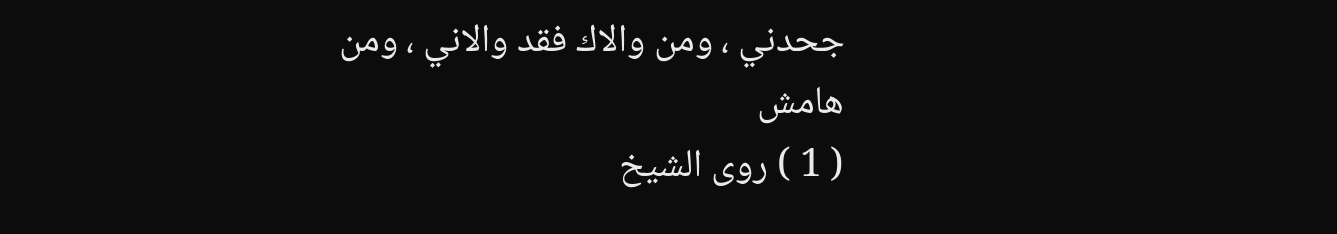جحدني ، ومن والاك فقد والاني ، ومن
هامش
( 1 ) روى الشيخ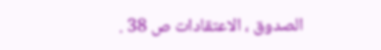الصدوق ، الاعتقادات ص 38 .